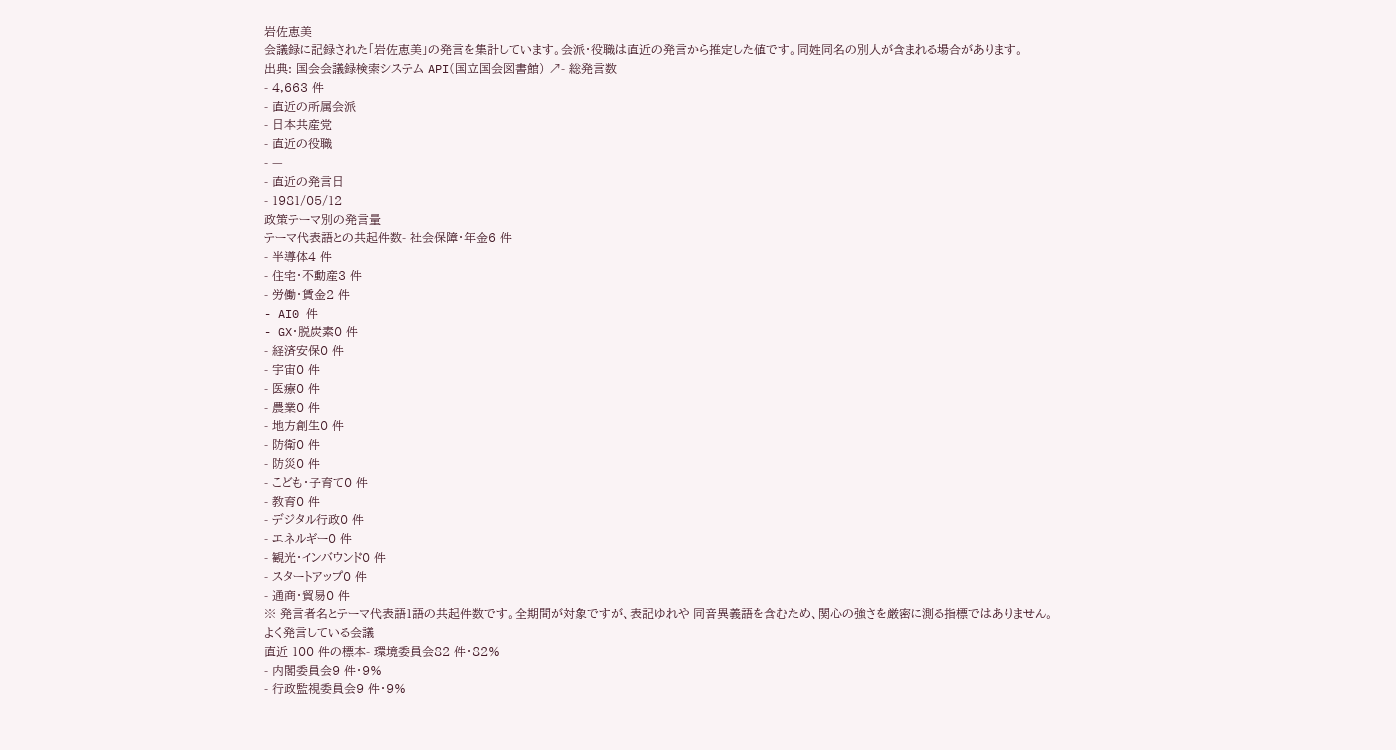岩佐恵美
会議録に記録された「岩佐恵美」の発言を集計しています。会派・役職は直近の発言から推定した値です。同姓同名の別人が含まれる場合があります。
出典: 国会会議録検索システム API(国立国会図書館) ↗- 総発言数
- 4,663 件
- 直近の所属会派
- 日本共産党
- 直近の役職
- —
- 直近の発言日
- 1981/05/12
政策テーマ別の発言量
テーマ代表語との共起件数- 社会保障・年金6 件
- 半導体4 件
- 住宅・不動産3 件
- 労働・賃金2 件
- AI0 件
- GX・脱炭素0 件
- 経済安保0 件
- 宇宙0 件
- 医療0 件
- 農業0 件
- 地方創生0 件
- 防衛0 件
- 防災0 件
- こども・子育て0 件
- 教育0 件
- デジタル行政0 件
- エネルギー0 件
- 観光・インバウンド0 件
- スタートアップ0 件
- 通商・貿易0 件
※ 発言者名とテーマ代表語1語の共起件数です。全期間が対象ですが、表記ゆれや 同音異義語を含むため、関心の強さを厳密に測る指標ではありません。
よく発言している会議
直近 100 件の標本- 環境委員会82 件・82%
- 内閣委員会9 件・9%
- 行政監視委員会9 件・9%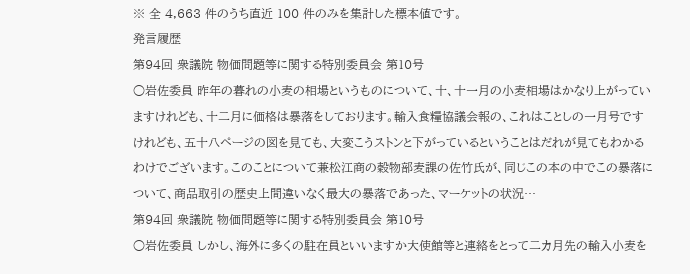※ 全 4,663 件のうち直近 100 件のみを集計した標本値です。
発言履歴
第94回 衆議院 物価問題等に関する特別委員会 第10号
○岩佐委員 昨年の暮れの小麦の相場というものについて、十、十一月の小麦相場はかなり上がっていますけれども、十二月に価格は暴落をしております。輸入食糧協議会報の、これはことしの一月号ですけれども、五十八ページの図を見ても、大変こうストンと下がっているということはだれが見てもわかるわけでございます。このことについて兼松江商の穀物部麦課の佐竹氏が、同じこの本の中でこの暴落について、商品取引の歴史上間違いなく最大の暴落であった、マーケットの状況…
第94回 衆議院 物価問題等に関する特別委員会 第10号
○岩佐委員 しかし、海外に多くの駐在員といいますか大使館等と連絡をとって二カ月先の輸入小麦を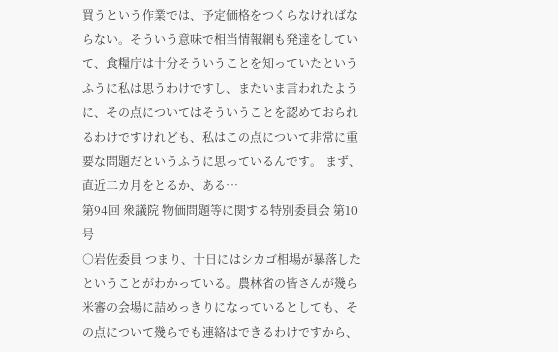買うという作業では、予定価格をつくらなければならない。そういう意味で相当情報網も発達をしていて、食糧庁は十分そういうことを知っていたというふうに私は思うわけですし、またいま言われたように、その点についてはそういうことを認めておられるわけですけれども、私はこの点について非常に重要な問題だというふうに思っているんです。 まず、直近二カ月をとるか、ある…
第94回 衆議院 物価問題等に関する特別委員会 第10号
○岩佐委員 つまり、十日にはシカゴ相場が暴落したということがわかっている。農林省の皆さんが幾ら米審の会場に詰めっきりになっているとしても、その点について幾らでも連絡はできるわけですから、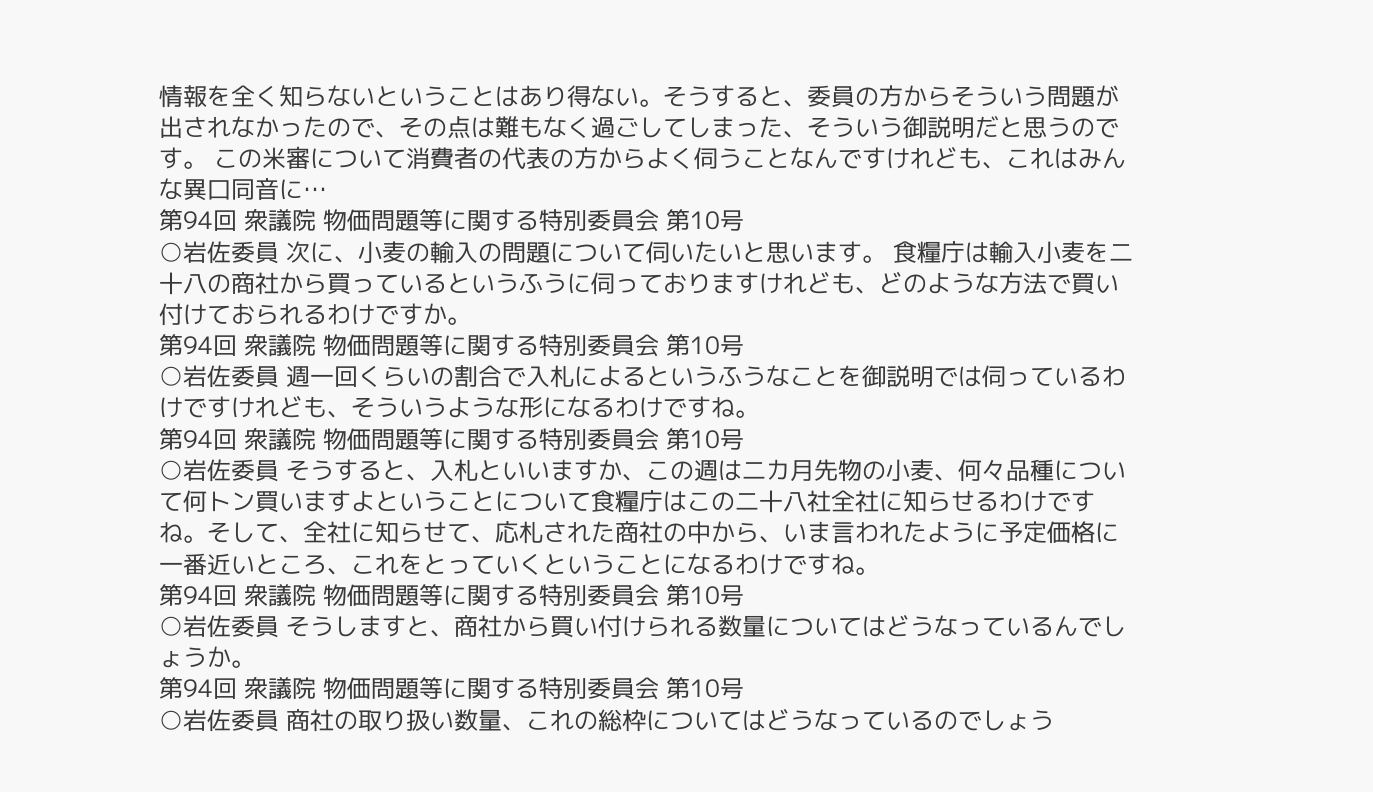情報を全く知らないということはあり得ない。そうすると、委員の方からそういう問題が出されなかったので、その点は難もなく過ごしてしまった、そういう御説明だと思うのです。 この米審について消費者の代表の方からよく伺うことなんですけれども、これはみんな異口同音に…
第94回 衆議院 物価問題等に関する特別委員会 第10号
○岩佐委員 次に、小麦の輸入の問題について伺いたいと思います。 食糧庁は輸入小麦を二十八の商社から買っているというふうに伺っておりますけれども、どのような方法で買い付けておられるわけですか。
第94回 衆議院 物価問題等に関する特別委員会 第10号
○岩佐委員 週一回くらいの割合で入札によるというふうなことを御説明では伺っているわけですけれども、そういうような形になるわけですね。
第94回 衆議院 物価問題等に関する特別委員会 第10号
○岩佐委員 そうすると、入札といいますか、この週は二カ月先物の小麦、何々品種について何トン買いますよということについて食糧庁はこの二十八社全社に知らせるわけですね。そして、全社に知らせて、応札された商社の中から、いま言われたように予定価格に一番近いところ、これをとっていくということになるわけですね。
第94回 衆議院 物価問題等に関する特別委員会 第10号
○岩佐委員 そうしますと、商社から買い付けられる数量についてはどうなっているんでしょうか。
第94回 衆議院 物価問題等に関する特別委員会 第10号
○岩佐委員 商社の取り扱い数量、これの総枠についてはどうなっているのでしょう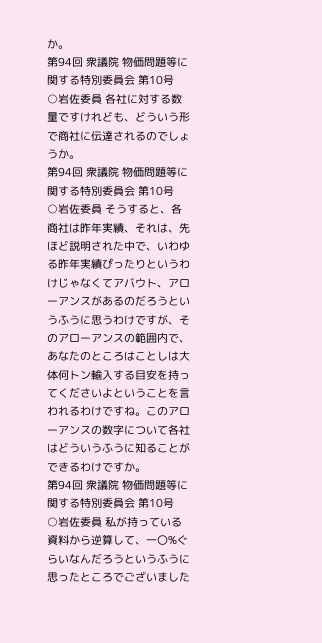か。
第94回 衆議院 物価問題等に関する特別委員会 第10号
○岩佐委員 各社に対する数量ですけれども、どういう形で商社に伝達されるのでしょうか。
第94回 衆議院 物価問題等に関する特別委員会 第10号
○岩佐委員 そうすると、各商社は昨年実績、それは、先ほど説明された中で、いわゆる昨年実績ぴったりというわけじゃなくてアバウト、アローアンスがあるのだろうというふうに思うわけですが、そのアローアンスの範囲内で、あなたのところはことしは大体何トン輸入する目安を持ってくださいよということを言われるわけですね。このアローアンスの数字について各社はどういうふうに知ることができるわけですか。
第94回 衆議院 物価問題等に関する特別委員会 第10号
○岩佐委員 私が持っている資料から逆算して、一〇%ぐらいなんだろうというふうに思ったところでございました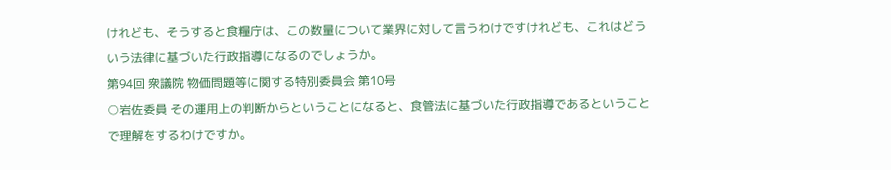けれども、そうすると食糧庁は、この数量について業界に対して言うわけですけれども、これはどういう法律に基づいた行政指導になるのでしょうか。
第94回 衆議院 物価問題等に関する特別委員会 第10号
○岩佐委員 その運用上の判断からということになると、食管法に基づいた行政指導であるということで理解をするわけですか。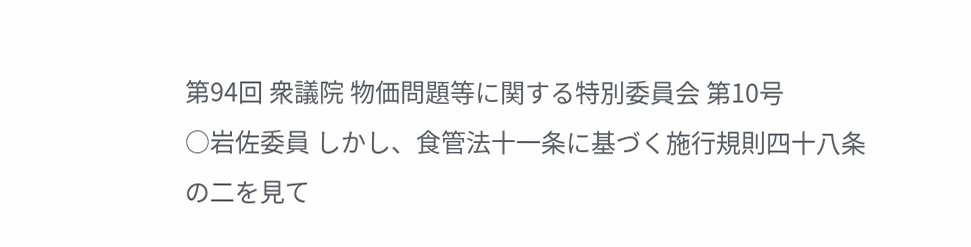第94回 衆議院 物価問題等に関する特別委員会 第10号
○岩佐委員 しかし、食管法十一条に基づく施行規則四十八条の二を見て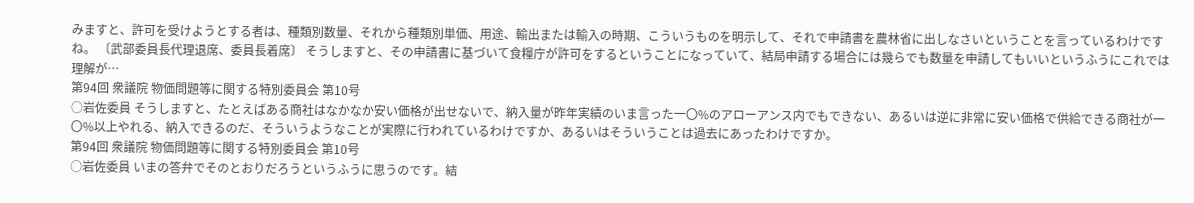みますと、許可を受けようとする者は、種類別数量、それから種類別単価、用途、輸出または輸入の時期、こういうものを明示して、それで申請書を農林省に出しなさいということを言っているわけですね。 〔武部委員長代理退席、委員長着席〕 そうしますと、その申請書に基づいて食糧庁が許可をするということになっていて、結局申請する場合には幾らでも数量を申請してもいいというふうにこれでは理解が…
第94回 衆議院 物価問題等に関する特別委員会 第10号
○岩佐委員 そうしますと、たとえばある商社はなかなか安い価格が出せないで、納入量が昨年実績のいま言った一〇%のアローアンス内でもできない、あるいは逆に非常に安い価格で供給できる商社が一〇%以上やれる、納入できるのだ、そういうようなことが実際に行われているわけですか、あるいはそういうことは過去にあったわけですか。
第94回 衆議院 物価問題等に関する特別委員会 第10号
○岩佐委員 いまの答弁でそのとおりだろうというふうに思うのです。結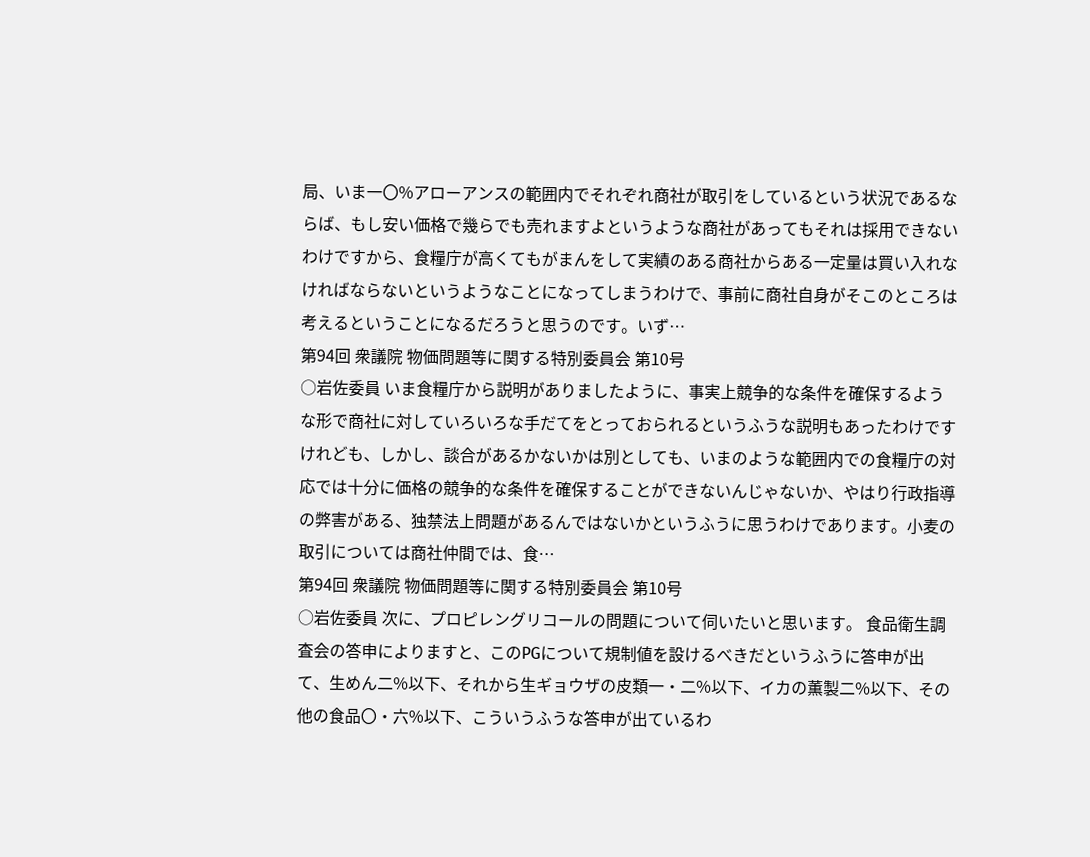局、いま一〇%アローアンスの範囲内でそれぞれ商社が取引をしているという状況であるならば、もし安い価格で幾らでも売れますよというような商社があってもそれは採用できないわけですから、食糧庁が高くてもがまんをして実績のある商社からある一定量は買い入れなければならないというようなことになってしまうわけで、事前に商社自身がそこのところは考えるということになるだろうと思うのです。いず…
第94回 衆議院 物価問題等に関する特別委員会 第10号
○岩佐委員 いま食糧庁から説明がありましたように、事実上競争的な条件を確保するような形で商社に対していろいろな手だてをとっておられるというふうな説明もあったわけですけれども、しかし、談合があるかないかは別としても、いまのような範囲内での食糧庁の対応では十分に価格の競争的な条件を確保することができないんじゃないか、やはり行政指導の弊害がある、独禁法上問題があるんではないかというふうに思うわけであります。小麦の取引については商社仲間では、食…
第94回 衆議院 物価問題等に関する特別委員会 第10号
○岩佐委員 次に、プロピレングリコールの問題について伺いたいと思います。 食品衛生調査会の答申によりますと、このPGについて規制値を設けるべきだというふうに答申が出て、生めん二%以下、それから生ギョウザの皮類一・二%以下、イカの薫製二%以下、その他の食品〇・六%以下、こういうふうな答申が出ているわ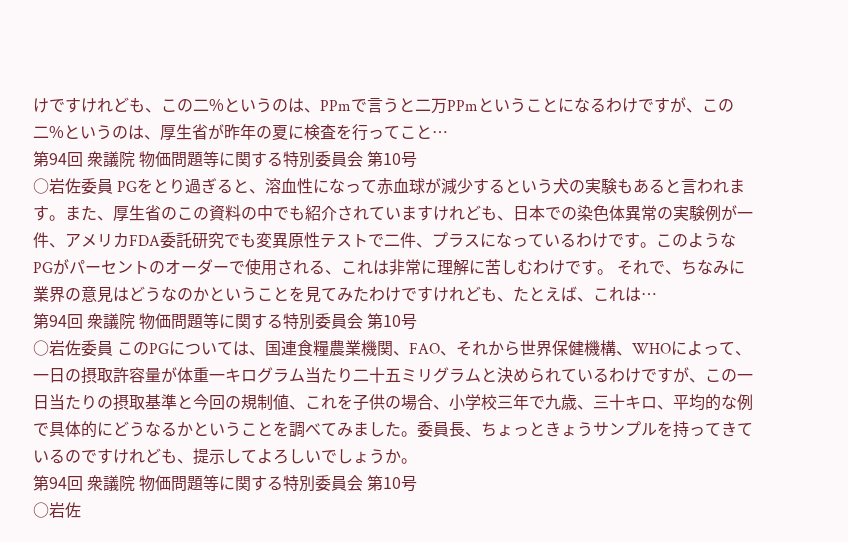けですけれども、この二%というのは、PPmで言うと二万PPmということになるわけですが、この二%というのは、厚生省が昨年の夏に検査を行ってこと…
第94回 衆議院 物価問題等に関する特別委員会 第10号
○岩佐委員 PGをとり過ぎると、溶血性になって赤血球が減少するという犬の実験もあると言われます。また、厚生省のこの資料の中でも紹介されていますけれども、日本での染色体異常の実験例が一件、アメリカFDA委託研究でも変異原性テストで二件、プラスになっているわけです。このようなPGがパーセントのオーダーで使用される、これは非常に理解に苦しむわけです。 それで、ちなみに業界の意見はどうなのかということを見てみたわけですけれども、たとえば、これは…
第94回 衆議院 物価問題等に関する特別委員会 第10号
○岩佐委員 このPGについては、国連食糧農業機関、FAO、それから世界保健機構、WHOによって、一日の摂取許容量が体重一キログラム当たり二十五ミリグラムと決められているわけですが、この一日当たりの摂取基準と今回の規制値、これを子供の場合、小学校三年で九歳、三十キロ、平均的な例で具体的にどうなるかということを調べてみました。委員長、ちょっときょうサンプルを持ってきているのですけれども、提示してよろしいでしょうか。
第94回 衆議院 物価問題等に関する特別委員会 第10号
○岩佐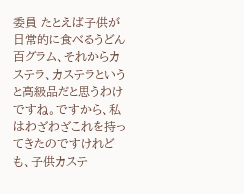委員 たとえば子供が日常的に食べるうどん百グラム、それからカステラ、カステラというと高級品だと思うわけですね。ですから、私はわざわざこれを持ってきたのですけれども、子供カステ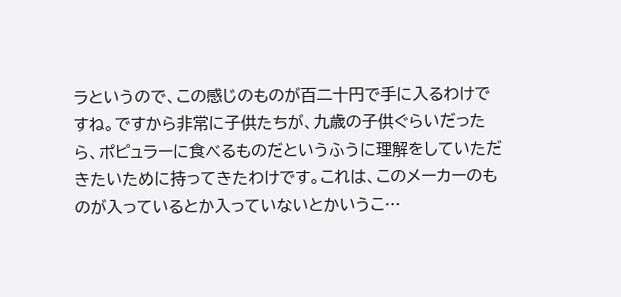ラというので、この感じのものが百二十円で手に入るわけですね。ですから非常に子供たちが、九歳の子供ぐらいだったら、ポピュラーに食べるものだというふうに理解をしていただきたいために持ってきたわけです。これは、このメーカーのものが入っているとか入っていないとかいうこ…